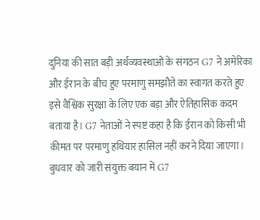दुनिया की सात बड़ी अर्थव्यवस्थाओं के संगठन G7 ने अमेरिका और ईरान के बीच हुए परमाणु समझौते का स्वागत करते हुए इसे वैश्विक सुरक्षा के लिए एक बड़ा और ऐतिहासिक कदम बताया है। G7 नेताओं ने स्पष्ट कहा है कि ईरान को किसी भी कीमत पर परमाणु हथियार हासिल नहीं करने दिया जाएगा।
बुधवार को जारी संयुक्त बयान में G7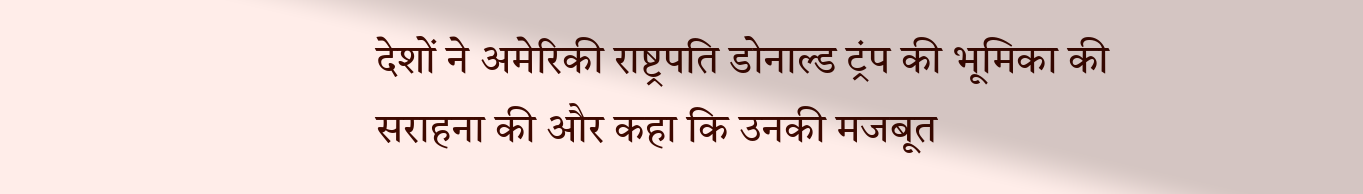देशों ने अमेरिकी राष्ट्रपति डोनाल्ड ट्रंप की भूमिका की सराहना की और कहा कि उनकी मजबूत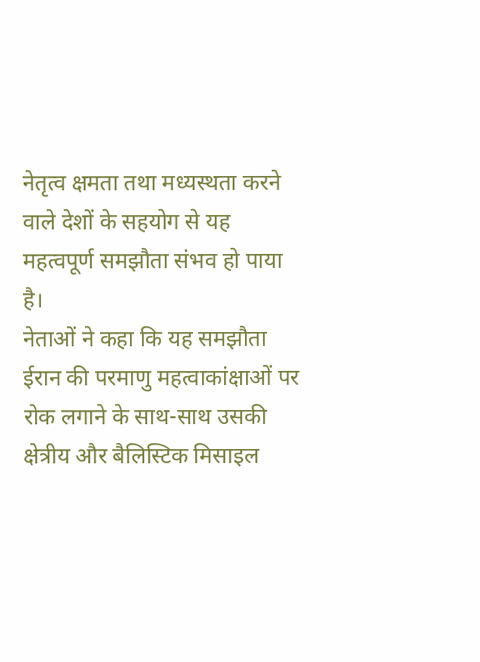नेतृत्व क्षमता तथा मध्यस्थता करने वाले देशों के सहयोग से यह महत्वपूर्ण समझौता संभव हो पाया है।
नेताओं ने कहा कि यह समझौता ईरान की परमाणु महत्वाकांक्षाओं पर रोक लगाने के साथ-साथ उसकी क्षेत्रीय और बैलिस्टिक मिसाइल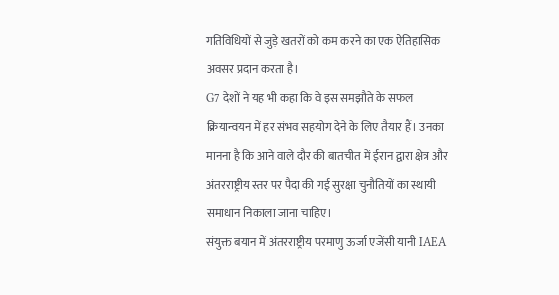गतिविधियों से जुड़े खतरों को कम करने का एक ऐतिहासिक अवसर प्रदान करता है।
G7 देशों ने यह भी कहा कि वे इस समझौते के सफल क्रियान्वयन में हर संभव सहयोग देने के लिए तैयार हैं। उनका मानना है कि आने वाले दौर की बातचीत में ईरान द्वारा क्षेत्र और अंतरराष्ट्रीय स्तर पर पैदा की गई सुरक्षा चुनौतियों का स्थायी समाधान निकाला जाना चाहिए।
संयुक्त बयान में अंतरराष्ट्रीय परमाणु ऊर्जा एजेंसी यानी IAEA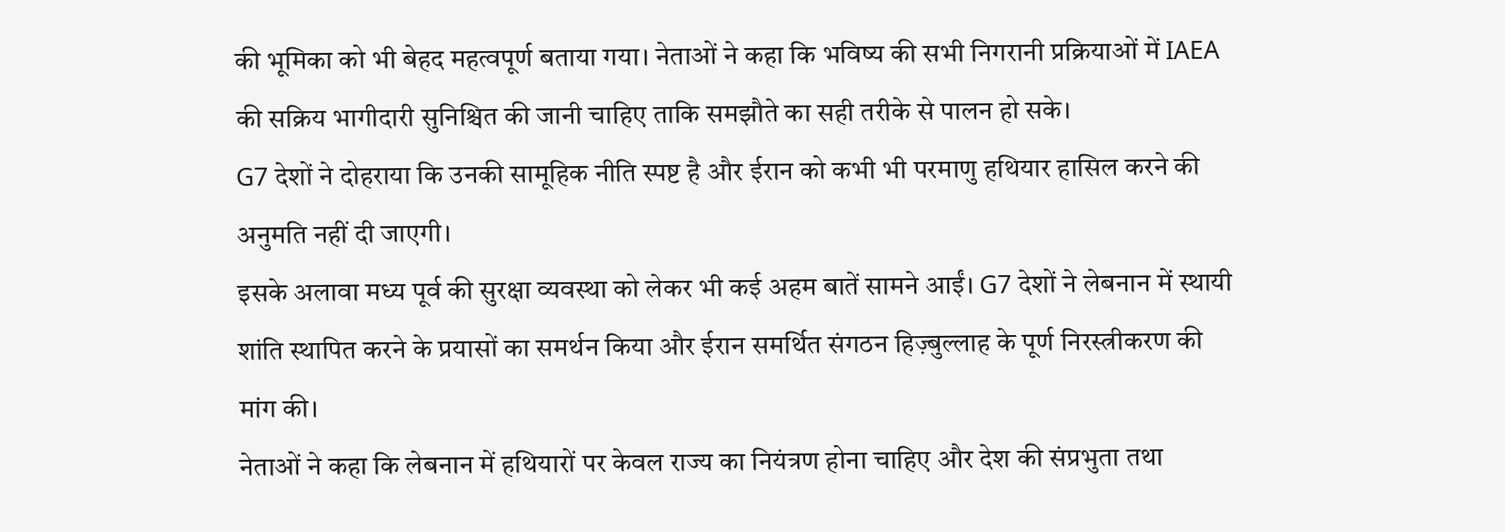की भूमिका को भी बेहद महत्वपूर्ण बताया गया। नेताओं ने कहा कि भविष्य की सभी निगरानी प्रक्रियाओं में IAEA की सक्रिय भागीदारी सुनिश्चित की जानी चाहिए ताकि समझौते का सही तरीके से पालन हो सके।
G7 देशों ने दोहराया कि उनकी सामूहिक नीति स्पष्ट है और ईरान को कभी भी परमाणु हथियार हासिल करने की अनुमति नहीं दी जाएगी।
इसके अलावा मध्य पूर्व की सुरक्षा व्यवस्था को लेकर भी कई अहम बातें सामने आईं। G7 देशों ने लेबनान में स्थायी शांति स्थापित करने के प्रयासों का समर्थन किया और ईरान समर्थित संगठन हिज़्बुल्लाह के पूर्ण निरस्त्रीकरण की मांग की।
नेताओं ने कहा कि लेबनान में हथियारों पर केवल राज्य का नियंत्रण होना चाहिए और देश की संप्रभुता तथा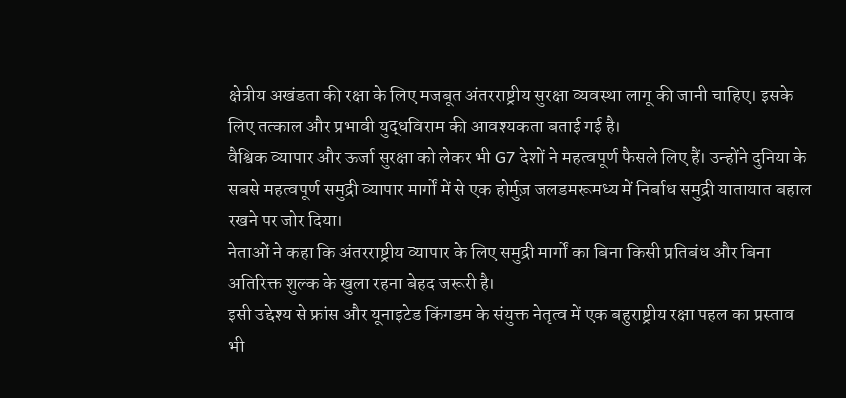क्षेत्रीय अखंडता की रक्षा के लिए मजबूत अंतरराष्ट्रीय सुरक्षा व्यवस्था लागू की जानी चाहिए। इसके लिए तत्काल और प्रभावी युद्धविराम की आवश्यकता बताई गई है।
वैश्विक व्यापार और ऊर्जा सुरक्षा को लेकर भी G7 देशों ने महत्वपूर्ण फैसले लिए हैं। उन्होंने दुनिया के सबसे महत्वपूर्ण समुद्री व्यापार मार्गों में से एक होर्मुज़ जलडमरूमध्य में निर्बाध समुद्री यातायात बहाल रखने पर जोर दिया।
नेताओं ने कहा कि अंतरराष्ट्रीय व्यापार के लिए समुद्री मार्गों का बिना किसी प्रतिबंध और बिना अतिरिक्त शुल्क के खुला रहना बेहद जरूरी है।
इसी उद्देश्य से फ्रांस और यूनाइटेड किंगडम के संयुक्त नेतृत्व में एक बहुराष्ट्रीय रक्षा पहल का प्रस्ताव भी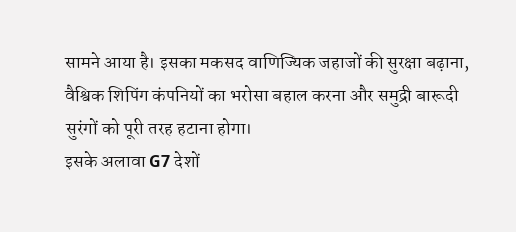सामने आया है। इसका मकसद वाणिज्यिक जहाजों की सुरक्षा बढ़ाना, वैश्विक शिपिंग कंपनियों का भरोसा बहाल करना और समुद्री बारूदी सुरंगों को पूरी तरह हटाना होगा।
इसके अलावा G7 देशों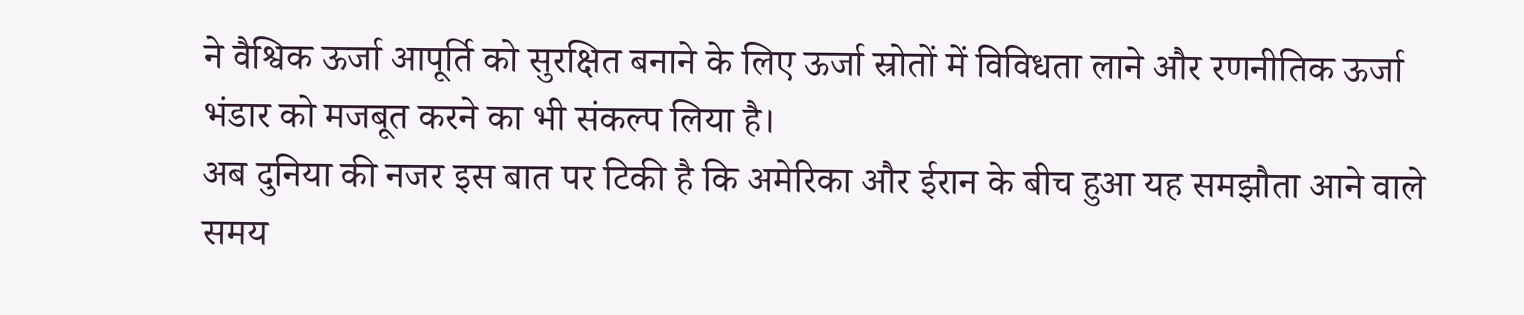ने वैश्विक ऊर्जा आपूर्ति को सुरक्षित बनाने के लिए ऊर्जा स्रोतों में विविधता लाने और रणनीतिक ऊर्जा भंडार को मजबूत करने का भी संकल्प लिया है।
अब दुनिया की नजर इस बात पर टिकी है कि अमेरिका और ईरान के बीच हुआ यह समझौता आने वाले समय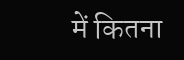में कितना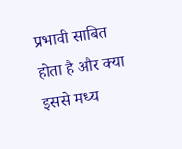प्रभावी साबित होता है और क्या इससे मध्य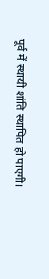पूर्व में स्थायी शांति स्थापित हो पाएगी।